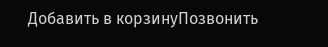Добавить в корзинуПозвонить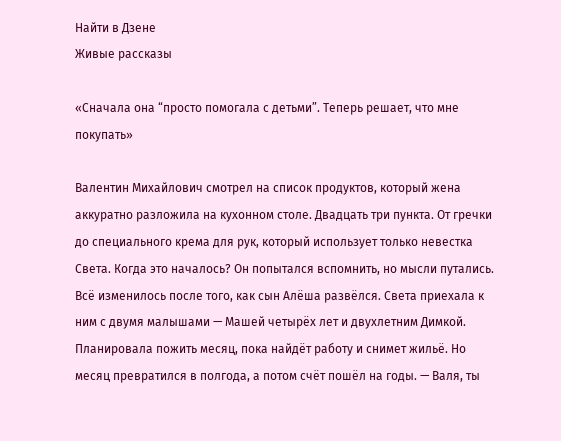Найти в Дзене
Живые рассказы

«Сначала она “просто помогала с детьми”. Теперь решает, что мне покупать»

Валентин Михайлович смотрел на список продуктов, который жена аккуратно разложила на кухонном столе. Двадцать три пункта. От гречки до специального крема для рук, который использует только невестка Света. Когда это началось? Он попытался вспомнить, но мысли путались. Всё изменилось после того, как сын Алёша развёлся. Света приехала к ним с двумя малышами — Машей четырёх лет и двухлетним Димкой. Планировала пожить месяц, пока найдёт работу и снимет жильё. Но месяц превратился в полгода, а потом счёт пошёл на годы. — Валя, ты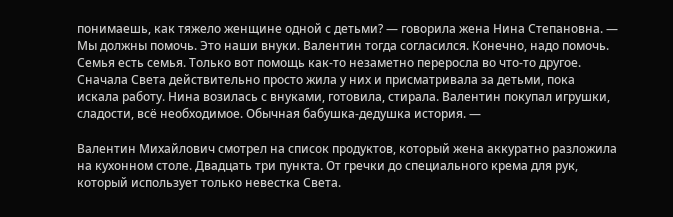понимаешь, как тяжело женщине одной с детьми? — говорила жена Нина Степановна. — Мы должны помочь. Это наши внуки. Валентин тогда согласился. Конечно, надо помочь. Семья есть семья. Только вот помощь как-то незаметно переросла во что-то другое. Сначала Света действительно просто жила у них и присматривала за детьми, пока искала работу. Нина возилась с внуками, готовила, стирала. Валентин покупал игрушки, сладости, всё необходимое. Обычная бабушка-дедушка история. —

Валентин Михайлович смотрел на список продуктов, который жена аккуратно разложила на кухонном столе. Двадцать три пункта. От гречки до специального крема для рук, который использует только невестка Света.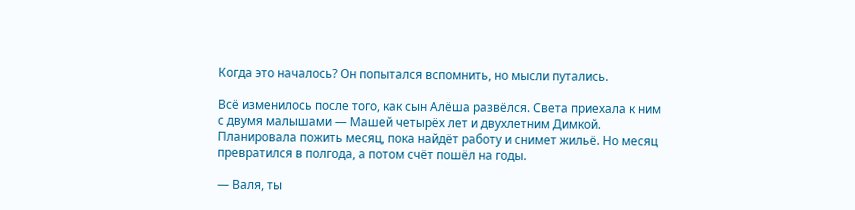Когда это началось? Он попытался вспомнить, но мысли путались.

Всё изменилось после того, как сын Алёша развёлся. Света приехала к ним с двумя малышами — Машей четырёх лет и двухлетним Димкой. Планировала пожить месяц, пока найдёт работу и снимет жильё. Но месяц превратился в полгода, а потом счёт пошёл на годы.

— Валя, ты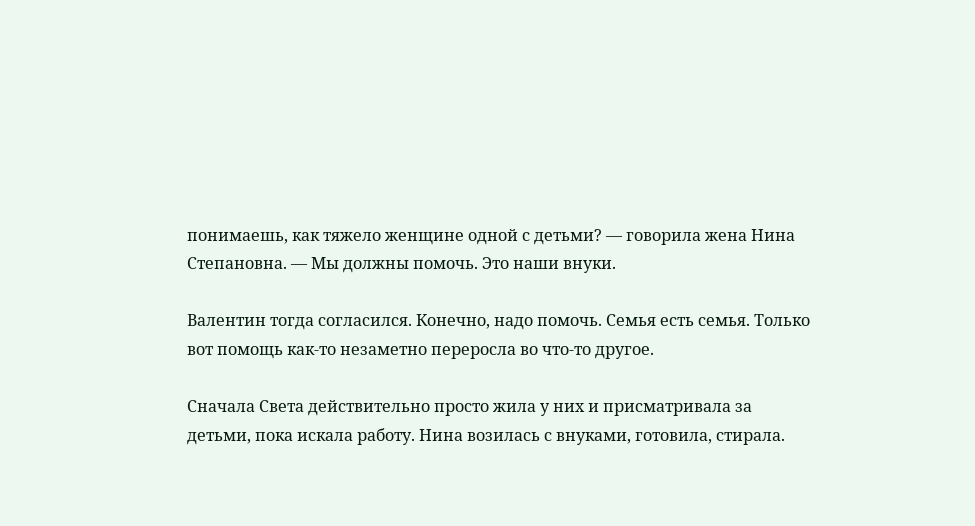понимаешь, как тяжело женщине одной с детьми? — говорила жена Нина Степановна. — Мы должны помочь. Это наши внуки.

Валентин тогда согласился. Конечно, надо помочь. Семья есть семья. Только вот помощь как-то незаметно переросла во что-то другое.

Сначала Света действительно просто жила у них и присматривала за детьми, пока искала работу. Нина возилась с внуками, готовила, стирала.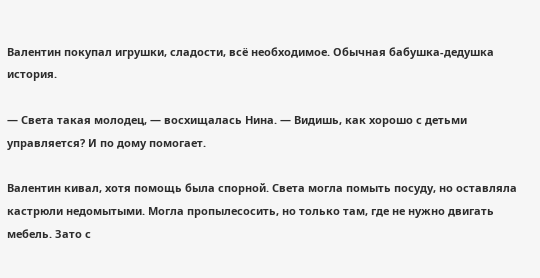Валентин покупал игрушки, сладости, всё необходимое. Обычная бабушка-дедушка история.

— Света такая молодец, — восхищалась Нина. — Видишь, как хорошо с детьми управляется? И по дому помогает.

Валентин кивал, хотя помощь была спорной. Света могла помыть посуду, но оставляла кастрюли недомытыми. Могла пропылесосить, но только там, где не нужно двигать мебель. Зато с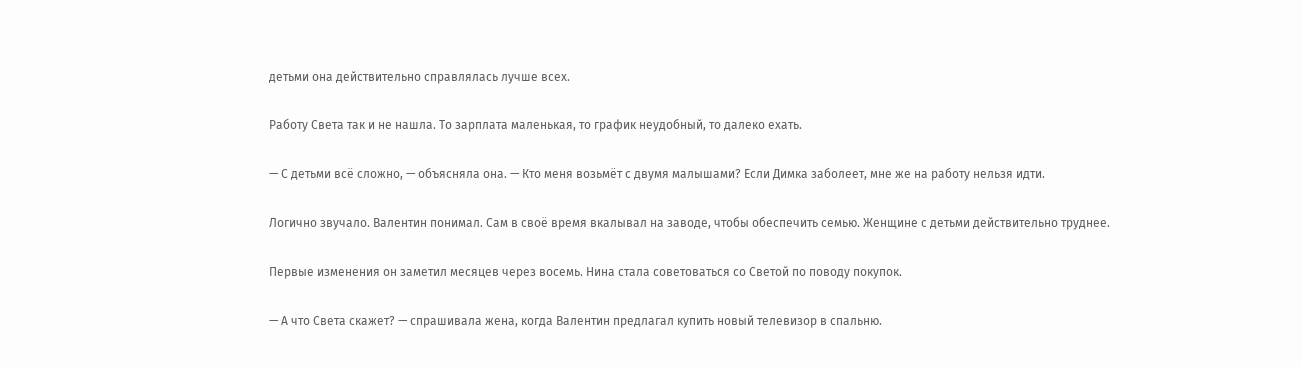детьми она действительно справлялась лучше всех.

Работу Света так и не нашла. То зарплата маленькая, то график неудобный, то далеко ехать.

— С детьми всё сложно, — объясняла она. — Кто меня возьмёт с двумя малышами? Если Димка заболеет, мне же на работу нельзя идти.

Логично звучало. Валентин понимал. Сам в своё время вкалывал на заводе, чтобы обеспечить семью. Женщине с детьми действительно труднее.

Первые изменения он заметил месяцев через восемь. Нина стала советоваться со Светой по поводу покупок.

— А что Света скажет? — спрашивала жена, когда Валентин предлагал купить новый телевизор в спальню.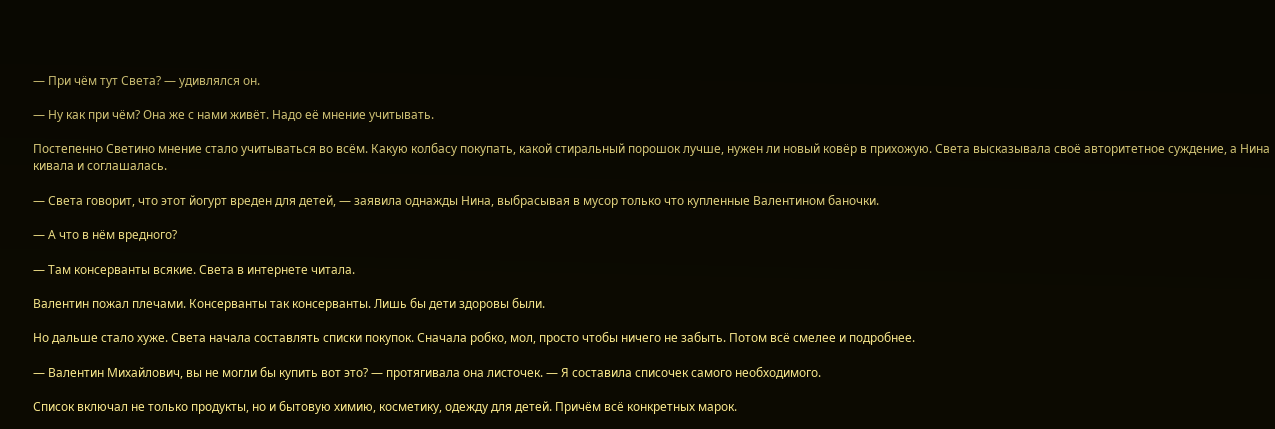— При чём тут Света? — удивлялся он.

— Ну как при чём? Она же с нами живёт. Надо её мнение учитывать.

Постепенно Светино мнение стало учитываться во всём. Какую колбасу покупать, какой стиральный порошок лучше, нужен ли новый ковёр в прихожую. Света высказывала своё авторитетное суждение, а Нина кивала и соглашалась.

— Света говорит, что этот йогурт вреден для детей, — заявила однажды Нина, выбрасывая в мусор только что купленные Валентином баночки.

— А что в нём вредного?

— Там консерванты всякие. Света в интернете читала.

Валентин пожал плечами. Консерванты так консерванты. Лишь бы дети здоровы были.

Но дальше стало хуже. Света начала составлять списки покупок. Сначала робко, мол, просто чтобы ничего не забыть. Потом всё смелее и подробнее.

— Валентин Михайлович, вы не могли бы купить вот это? — протягивала она листочек. — Я составила списочек самого необходимого.

Список включал не только продукты, но и бытовую химию, косметику, одежду для детей. Причём всё конкретных марок.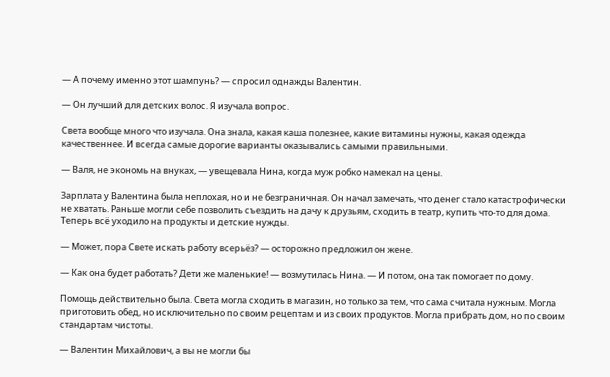— А почему именно этот шампунь? — спросил однажды Валентин.

— Он лучший для детских волос. Я изучала вопрос.

Света вообще много что изучала. Она знала, какая каша полезнее, какие витамины нужны, какая одежда качественнее. И всегда самые дорогие варианты оказывались самыми правильными.

— Валя, не экономь на внуках, — увещевала Нина, когда муж робко намекал на цены.

Зарплата у Валентина была неплохая, но и не безграничная. Он начал замечать, что денег стало катастрофически не хватать. Раньше могли себе позволить съездить на дачу к друзьям, сходить в театр, купить что-то для дома. Теперь всё уходило на продукты и детские нужды.

— Может, пора Свете искать работу всерьёз? — осторожно предложил он жене.

— Как она будет работать? Дети же маленькие! — возмутилась Нина. — И потом, она так помогает по дому.

Помощь действительно была. Света могла сходить в магазин, но только за тем, что сама считала нужным. Могла приготовить обед, но исключительно по своим рецептам и из своих продуктов. Могла прибрать дом, но по своим стандартам чистоты.

— Валентин Михайлович, а вы не могли бы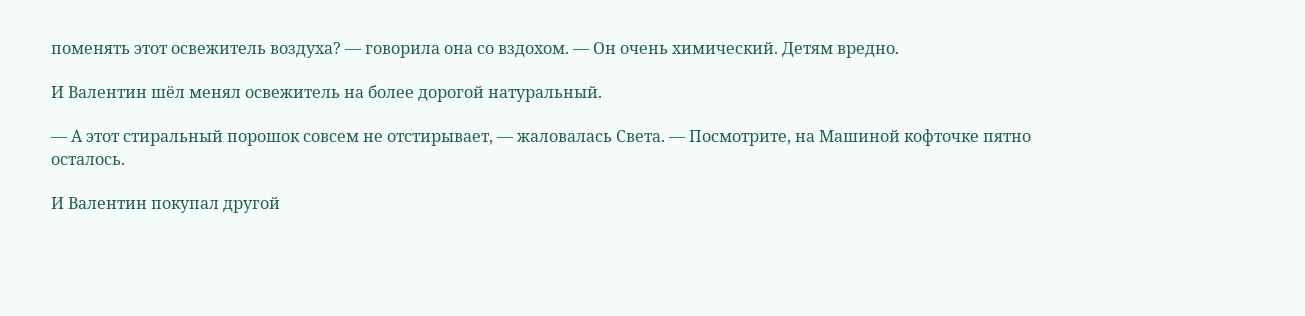поменять этот освежитель воздуха? — говорила она со вздохом. — Он очень химический. Детям вредно.

И Валентин шёл менял освежитель на более дорогой натуральный.

— А этот стиральный порошок совсем не отстирывает, — жаловалась Света. — Посмотрите, на Машиной кофточке пятно осталось.

И Валентин покупал другой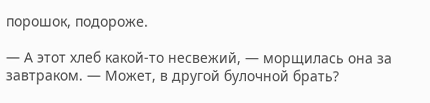порошок, подороже.

— А этот хлеб какой-то несвежий, — морщилась она за завтраком. — Может, в другой булочной брать?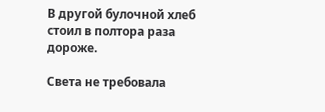В другой булочной хлеб стоил в полтора раза дороже.

Света не требовала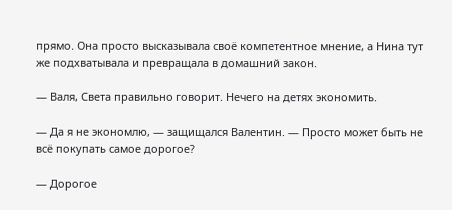прямо. Она просто высказывала своё компетентное мнение, а Нина тут же подхватывала и превращала в домашний закон.

— Валя, Света правильно говорит. Нечего на детях экономить.

— Да я не экономлю, — защищался Валентин. — Просто может быть не всё покупать самое дорогое?

— Дорогое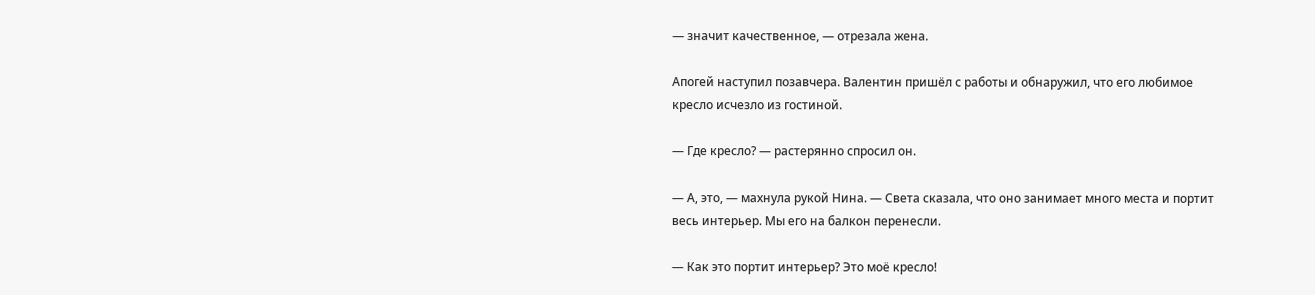— значит качественное, — отрезала жена.

Апогей наступил позавчера. Валентин пришёл с работы и обнаружил, что его любимое кресло исчезло из гостиной.

— Где кресло? — растерянно спросил он.

— А, это, — махнула рукой Нина. — Света сказала, что оно занимает много места и портит весь интерьер. Мы его на балкон перенесли.

— Как это портит интерьер? Это моё кресло!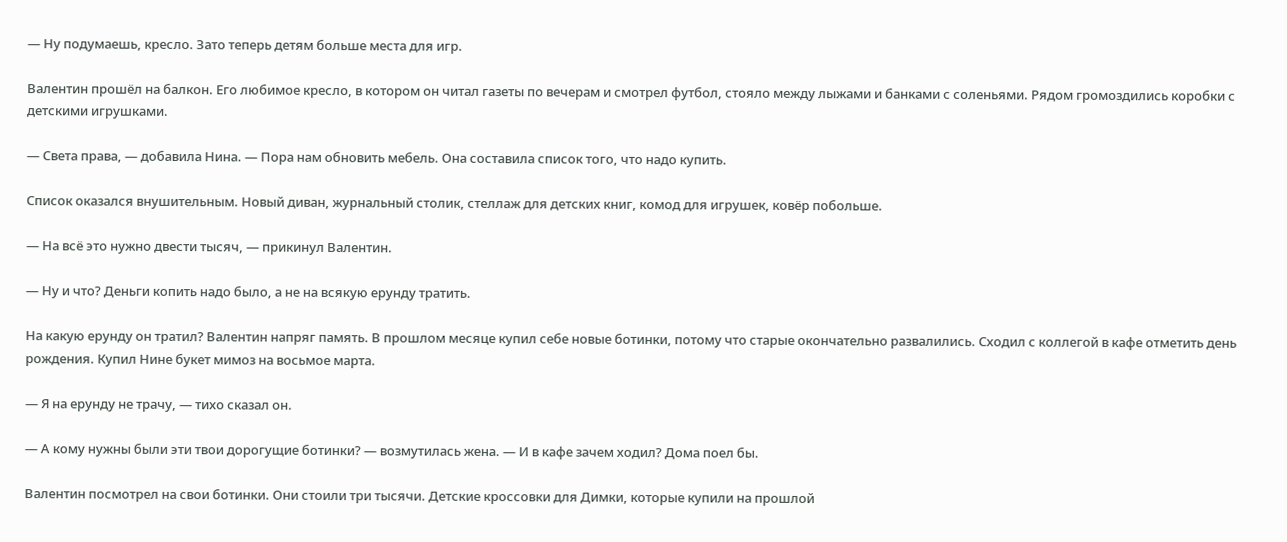— Ну подумаешь, кресло. Зато теперь детям больше места для игр.

Валентин прошёл на балкон. Его любимое кресло, в котором он читал газеты по вечерам и смотрел футбол, стояло между лыжами и банками с соленьями. Рядом громоздились коробки с детскими игрушками.

— Света права, — добавила Нина. — Пора нам обновить мебель. Она составила список того, что надо купить.

Список оказался внушительным. Новый диван, журнальный столик, стеллаж для детских книг, комод для игрушек, ковёр побольше.

— На всё это нужно двести тысяч, — прикинул Валентин.

— Ну и что? Деньги копить надо было, а не на всякую ерунду тратить.

На какую ерунду он тратил? Валентин напряг память. В прошлом месяце купил себе новые ботинки, потому что старые окончательно развалились. Сходил с коллегой в кафе отметить день рождения. Купил Нине букет мимоз на восьмое марта.

— Я на ерунду не трачу, — тихо сказал он.

— А кому нужны были эти твои дорогущие ботинки? — возмутилась жена. — И в кафе зачем ходил? Дома поел бы.

Валентин посмотрел на свои ботинки. Они стоили три тысячи. Детские кроссовки для Димки, которые купили на прошлой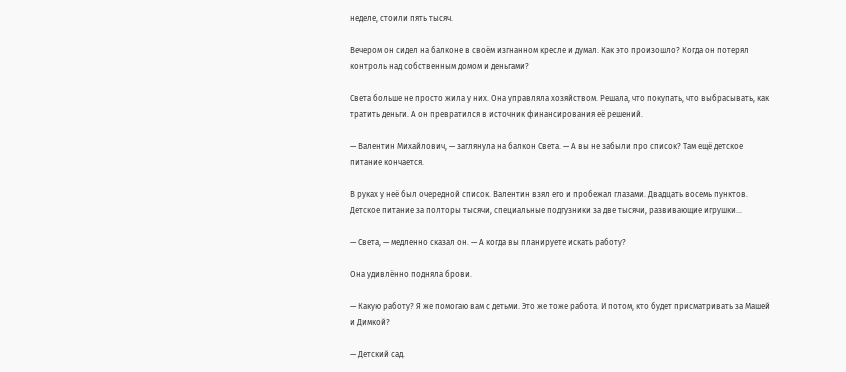неделе, стоили пять тысяч.

Вечером он сидел на балконе в своём изгнанном кресле и думал. Как это произошло? Когда он потерял контроль над собственным домом и деньгами?

Света больше не просто жила у них. Она управляла хозяйством. Решала, что покупать, что выбрасывать, как тратить деньги. А он превратился в источник финансирования её решений.

— Валентин Михайлович, — заглянула на балкон Света. — А вы не забыли про список? Там ещё детское питание кончается.

В руках у неё был очередной список. Валентин взял его и пробежал глазами. Двадцать восемь пунктов. Детское питание за полторы тысячи, специальные подгузники за две тысячи, развивающие игрушки...

— Света, — медленно сказал он. — А когда вы планируете искать работу?

Она удивлённо подняла брови.

— Какую работу? Я же помогаю вам с детьми. Это же тоже работа. И потом, кто будет присматривать за Машей и Димкой?

— Детский сад.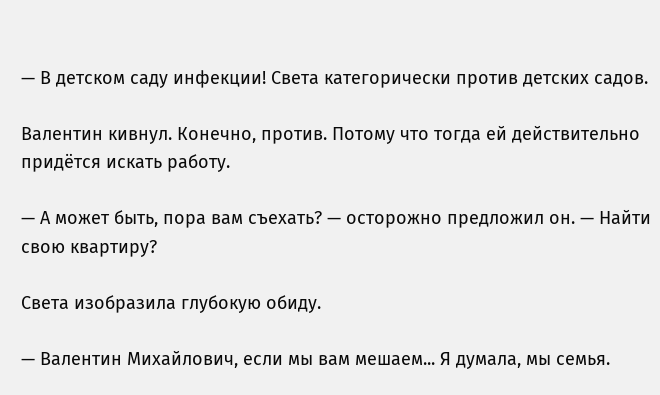— В детском саду инфекции! Света категорически против детских садов.

Валентин кивнул. Конечно, против. Потому что тогда ей действительно придётся искать работу.

— А может быть, пора вам съехать? — осторожно предложил он. — Найти свою квартиру?

Света изобразила глубокую обиду.

— Валентин Михайлович, если мы вам мешаем... Я думала, мы семья.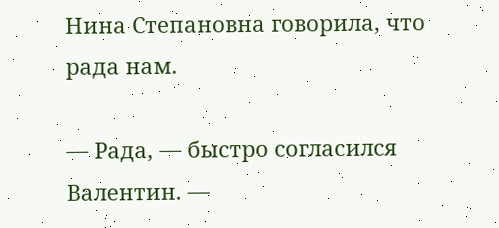Нина Степановна говорила, что рада нам.

— Рада, — быстро согласился Валентин. —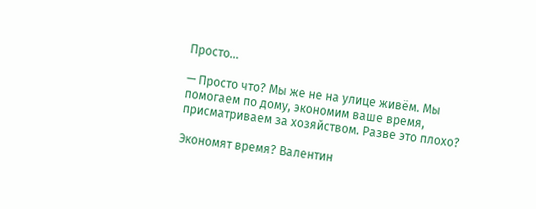Просто...

— Просто что? Мы же не на улице живём. Мы помогаем по дому, экономим ваше время, присматриваем за хозяйством. Разве это плохо?

Экономят время? Валентин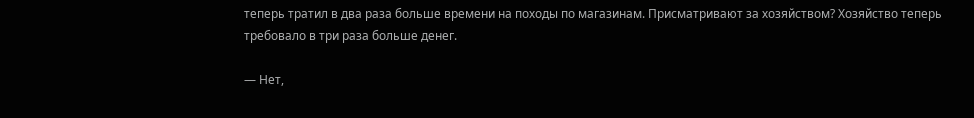теперь тратил в два раза больше времени на походы по магазинам. Присматривают за хозяйством? Хозяйство теперь требовало в три раза больше денег.

— Нет,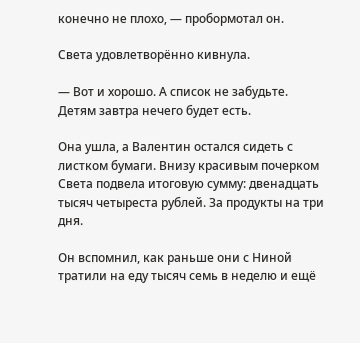конечно не плохо, — пробормотал он.

Света удовлетворённо кивнула.

— Вот и хорошо. А список не забудьте. Детям завтра нечего будет есть.

Она ушла, а Валентин остался сидеть с листком бумаги. Внизу красивым почерком Света подвела итоговую сумму: двенадцать тысяч четыреста рублей. За продукты на три дня.

Он вспомнил, как раньше они с Ниной тратили на еду тысяч семь в неделю и ещё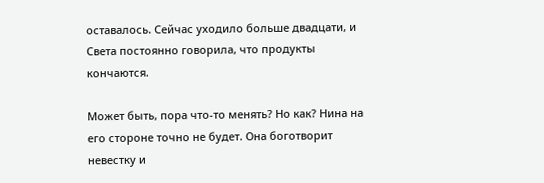оставалось. Сейчас уходило больше двадцати, и Света постоянно говорила, что продукты кончаются.

Может быть, пора что-то менять? Но как? Нина на его стороне точно не будет. Она боготворит невестку и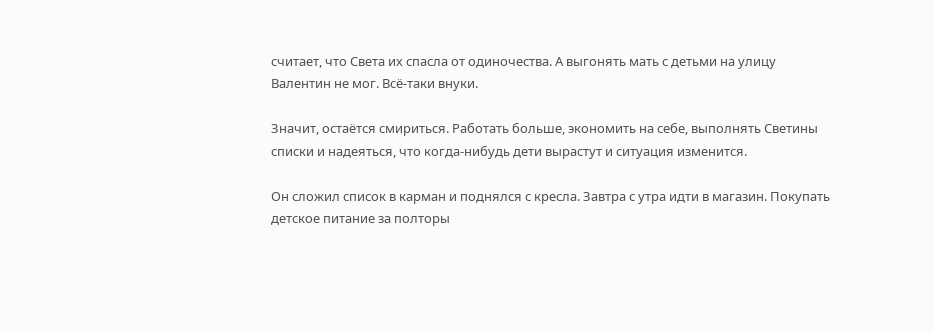считает, что Света их спасла от одиночества. А выгонять мать с детьми на улицу Валентин не мог. Всё-таки внуки.

Значит, остаётся смириться. Работать больше, экономить на себе, выполнять Светины списки и надеяться, что когда-нибудь дети вырастут и ситуация изменится.

Он сложил список в карман и поднялся с кресла. Завтра с утра идти в магазин. Покупать детское питание за полторы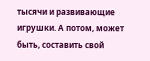тысячи и развивающие игрушки. А потом, может быть, составить свой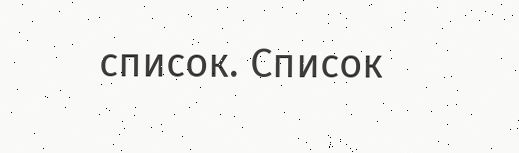список. Список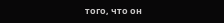того, что он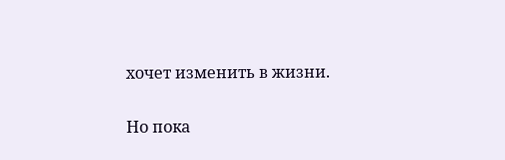хочет изменить в жизни.

Но пока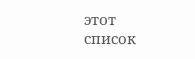этот список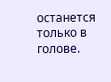останется только в голове.